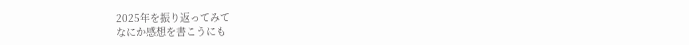2025年を振り返ってみて
なにか感想を書こうにも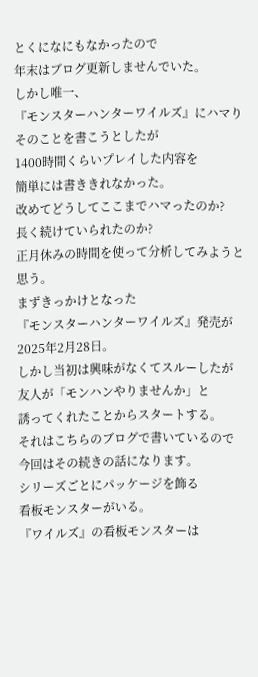とくになにもなかったので
年末はブログ更新しませんでいた。
しかし唯一、
『モンスターハンターワイルズ』にハマり
そのことを書こうとしたが
1400時間くらいプレイした内容を
簡単には書ききれなかった。
改めてどうしてここまでハマったのか?
長く続けていられたのか?
正月休みの時間を使って分析してみようと思う。
まずきっかけとなった
『モンスターハンターワイルズ』発売が
2025年2月28日。
しかし当初は興味がなくてスルーしたが
友人が「モンハンやりませんか」と
誘ってくれたことからスタートする。
それはこちらのブログで書いているので
今回はその続きの話になります。
シリーズごとにパッケージを飾る
看板モンスターがいる。
『ワイルズ』の看板モンスターは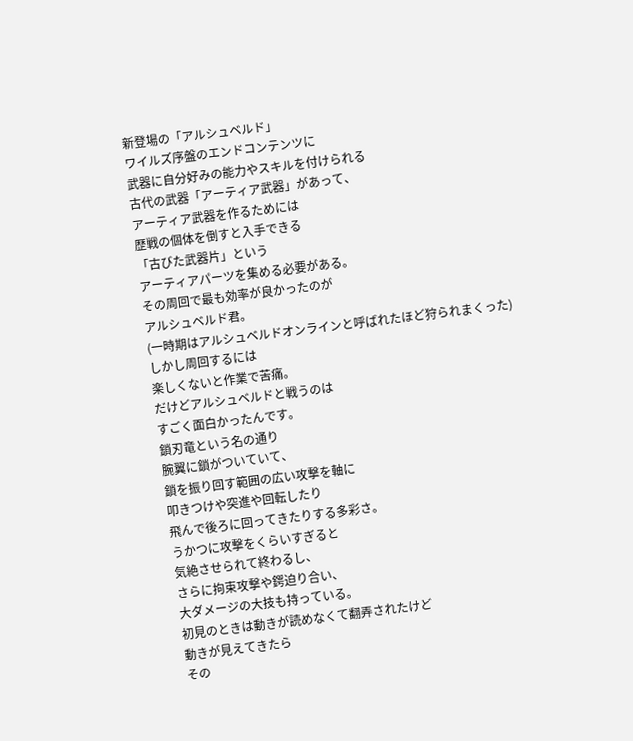新登場の「アルシュベルド」
ワイルズ序盤のエンドコンテンツに
武器に自分好みの能力やスキルを付けられる
古代の武器「アーティア武器」があって、
アーティア武器を作るためには
歴戦の個体を倒すと入手できる
「古びた武器片」という
アーティアパーツを集める必要がある。
その周回で最も効率が良かったのが
アルシュベルド君。
(一時期はアルシュベルドオンラインと呼ばれたほど狩られまくった)
しかし周回するには
楽しくないと作業で苦痛。
だけどアルシュベルドと戦うのは
すごく面白かったんです。
鎖刃竜という名の通り
腕翼に鎖がついていて、
鎖を振り回す範囲の広い攻撃を軸に
叩きつけや突進や回転したり
飛んで後ろに回ってきたりする多彩さ。
うかつに攻撃をくらいすぎると
気絶させられて終わるし、
さらに拘束攻撃や鍔迫り合い、
大ダメージの大技も持っている。
初見のときは動きが読めなくて翻弄されたけど
動きが見えてきたら
その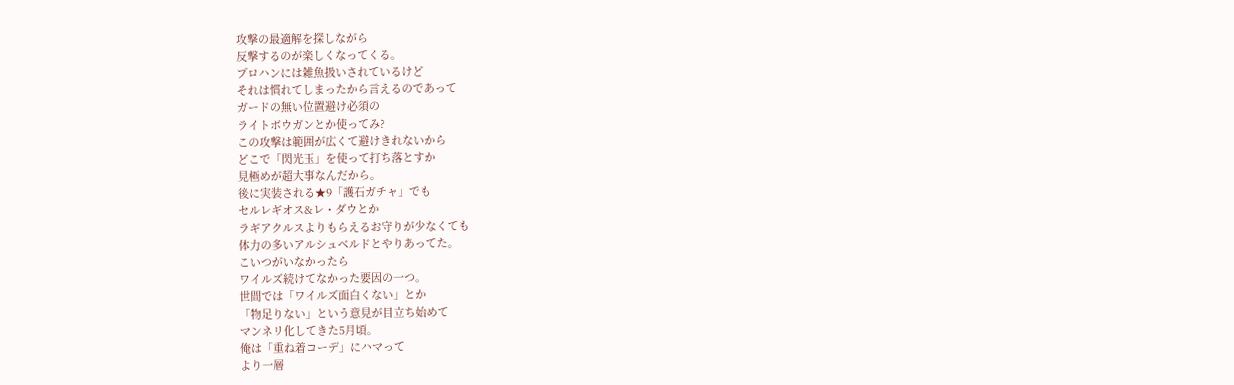攻撃の最適解を探しながら
反撃するのが楽しくなってくる。
プロハンには雑魚扱いされているけど
それは慣れてしまったから言えるのであって
ガードの無い位置避け必須の
ライトボウガンとか使ってみ?
この攻撃は範囲が広くて避けきれないから
どこで「閃光玉」を使って打ち落とすか
見極めが超大事なんだから。
後に実装される★9「護石ガチャ」でも
セルレギオス&レ・ダウとか
ラギアクルスよりもらえるお守りが少なくても
体力の多いアルシュベルドとやりあってた。
こいつがいなかったら
ワイルズ続けてなかった要因の一つ。
世間では「ワイルズ面白くない」とか
「物足りない」という意見が目立ち始めて
マンネリ化してきた5月頃。
俺は「重ね着コーデ」にハマって
より一層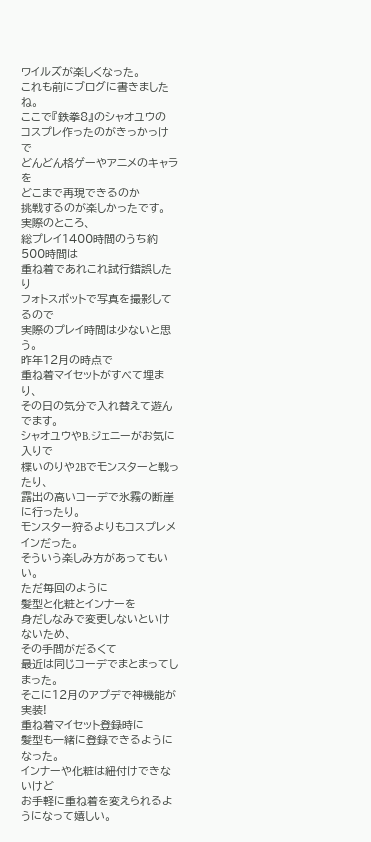ワイルズが楽しくなった。
これも前にブログに書きましたね。
ここで『鉄拳8』のシャオユウの
コスプレ作ったのがきっかっけで
どんどん格ゲーやアニメのキャラを
どこまで再現できるのか
挑戦するのが楽しかったです。
実際のところ、
総プレイ1400時間のうち約500時間は
重ね着であれこれ試行錯誤したり
フォトスポットで写真を撮影してるので
実際のプレイ時間は少ないと思う。
昨年12月の時点で
重ね着マイセットがすべて埋まり、
その日の気分で入れ替えて遊んでます。
シャオユウやB.ジェニーがお気に入りで
楪いのりや2Bでモンスターと戦ったり、
露出の高いコーデで氷霧の断崖に行ったり。
モンスター狩るよりもコスプレメインだった。
そういう楽しみ方があってもいい。
ただ毎回のように
髪型と化粧とインナーを
身だしなみで変更しないといけないため、
その手間がだるくて
最近は同じコーデでまとまってしまった。
そこに12月のアプデで神機能が実装!
重ね着マイセット登録時に
髪型も一緒に登録できるようになった。
インナーや化粧は紐付けできないけど
お手軽に重ね着を変えられるようになって嬉しい。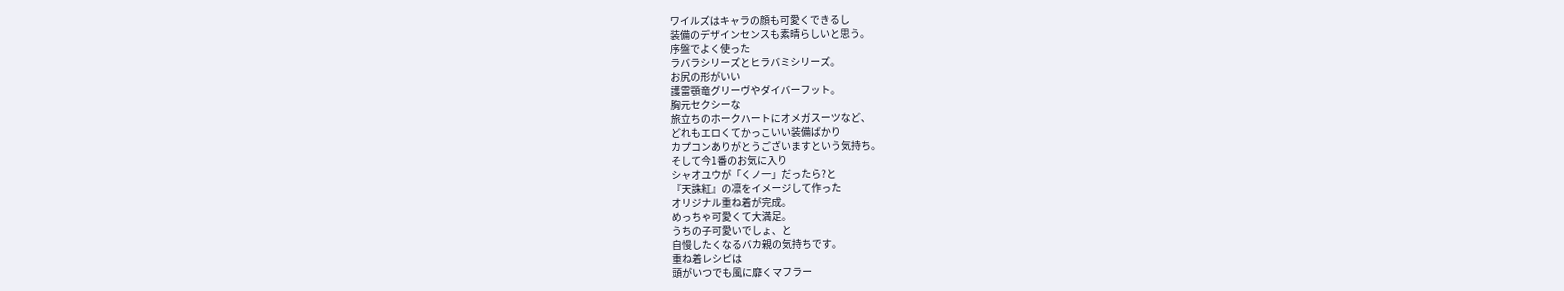ワイルズはキャラの顔も可愛くできるし
装備のデザインセンスも素晴らしいと思う。
序盤でよく使った
ラバラシリーズとヒラバミシリーズ。
お尻の形がいい
護雷顎竜グリーヴやダイバーフット。
胸元セクシーな
旅立ちのホークハートにオメガスーツなど、
どれもエロくてかっこいい装備ばかり
カプコンありがとうございますという気持ち。
そして今1番のお気に入り
シャオユウが「くノ一」だったら?と
『天誅紅』の凛をイメージして作った
オリジナル重ね着が完成。
めっちゃ可愛くて大満足。
うちの子可愛いでしょ、と
自慢したくなるバカ親の気持ちです。
重ね着レシピは
頭がいつでも風に靡くマフラー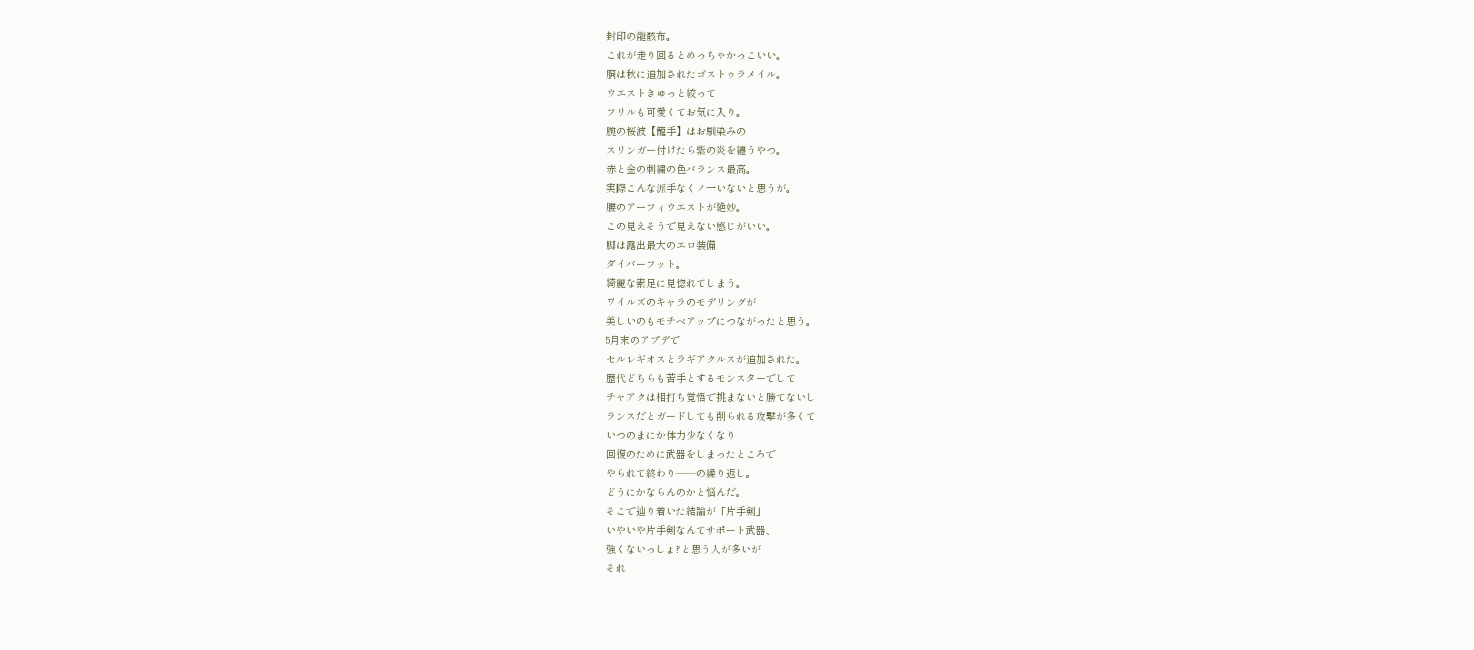封印の龍骸布。
これが走り回るとめっちゃかっこいい。
胴は秋に追加されたゴストゥラメイル。
ウエストきゅっと絞って
フリルも可愛くてお気に入り。
腕の桜波【籠手】はお馴染みの
スリンガー付けたら紫の炎を纏うやつ。
赤と金の刺繍の色バランス最高。
実際こんな派手なくノ一いないと思うが。
腰のアーフィウエストが絶妙。
この見えそうで見えない感じがいい。
脚は露出最大のエロ装備
ダイバーフット。
綺麗な素足に見惚れてしまう。
ワイルズのキャラのモデリングが
美しいのもモチベアップにつながったと思う。
5月末のアプデで
セルレギオスとラギアクルスが追加された。
歴代どちらも苦手とするモンスターでして
チャアクは相打ち覚悟で挑まないと勝てないし
ランスだとガードしても削られる攻撃が多くて
いつのまにか体力少なくなり
回復のために武器をしまったところで
やられて終わり――の繰り返し。
どうにかならんのかと悩んだ。
そこで辿り着いた結論が「片手剣」
いやいや片手剣なんてサポート武器、
強くないっしょ?と思う人が多いが
それ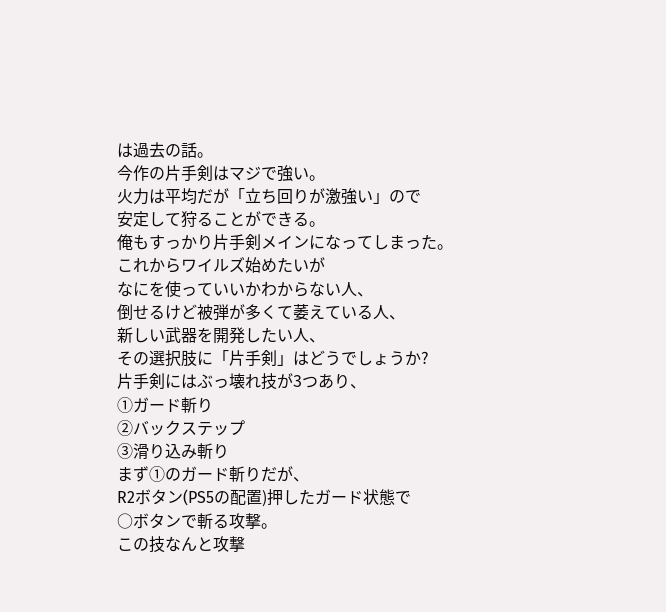は過去の話。
今作の片手剣はマジで強い。
火力は平均だが「立ち回りが激強い」ので
安定して狩ることができる。
俺もすっかり片手剣メインになってしまった。
これからワイルズ始めたいが
なにを使っていいかわからない人、
倒せるけど被弾が多くて萎えている人、
新しい武器を開発したい人、
その選択肢に「片手剣」はどうでしょうか?
片手剣にはぶっ壊れ技が3つあり、
①ガード斬り
②バックステップ
③滑り込み斬り
まず①のガード斬りだが、
R2ボタン(PS5の配置)押したガード状態で
○ボタンで斬る攻撃。
この技なんと攻撃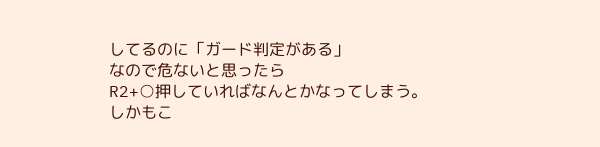してるのに「ガード判定がある」
なので危ないと思ったら
R2+○押していればなんとかなってしまう。
しかもこ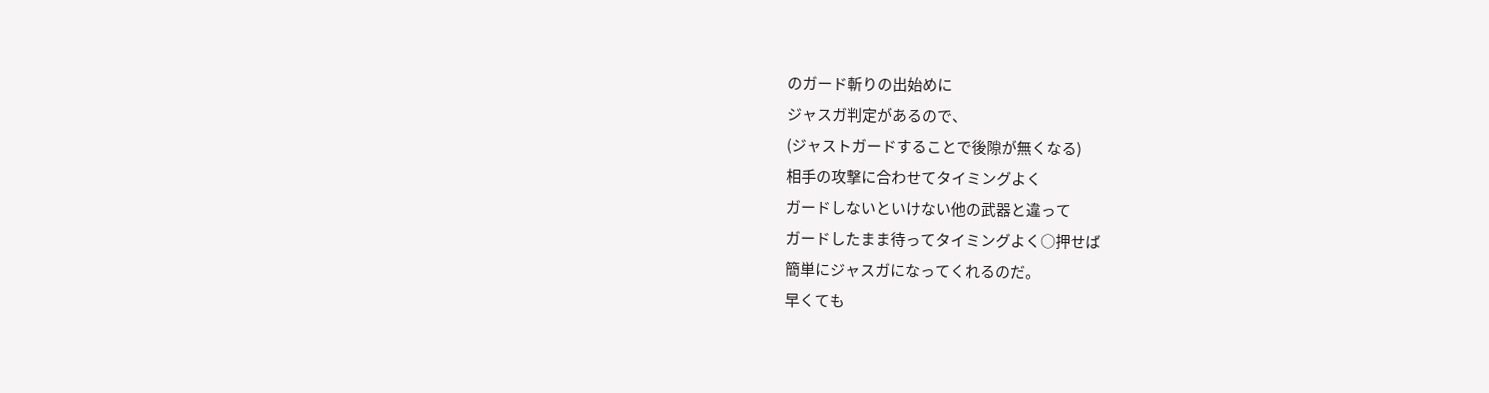のガード斬りの出始めに
ジャスガ判定があるので、
(ジャストガードすることで後隙が無くなる)
相手の攻撃に合わせてタイミングよく
ガードしないといけない他の武器と違って
ガードしたまま待ってタイミングよく○押せば
簡単にジャスガになってくれるのだ。
早くても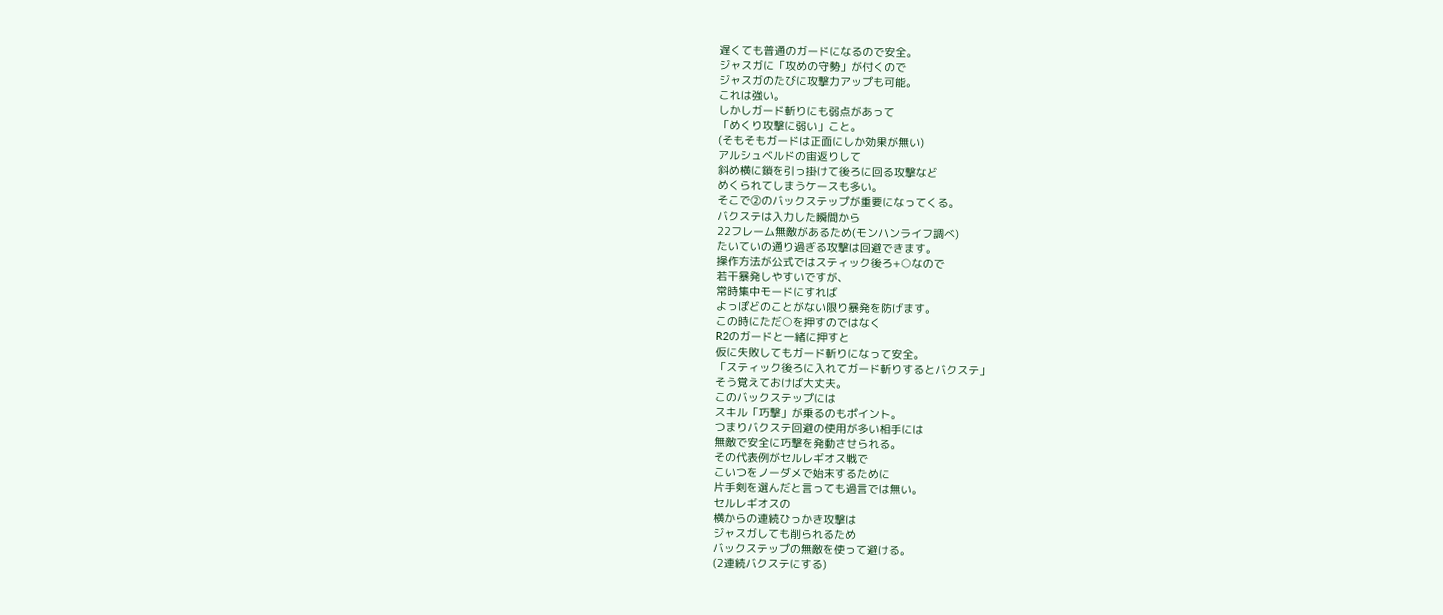遅くても普通のガードになるので安全。
ジャスガに「攻めの守勢」が付くので
ジャスガのたびに攻撃力アップも可能。
これは強い。
しかしガード斬りにも弱点があって
「めくり攻撃に弱い」こと。
(そもそもガードは正面にしか効果が無い)
アルシュベルドの宙返りして
斜め横に鎖を引っ掛けて後ろに回る攻撃など
めくられてしまうケースも多い。
そこで②のバックステップが重要になってくる。
バクステは入力した瞬間から
22フレーム無敵があるため(モンハンライフ調べ)
たいていの通り過ぎる攻撃は回避できます。
操作方法が公式ではスティック後ろ+○なので
若干暴発しやすいですが、
常時集中モードにすれば
よっぽどのことがない限り暴発を防げます。
この時にただ○を押すのではなく
R2のガードと一緒に押すと
仮に失敗してもガード斬りになって安全。
「スティック後ろに入れてガード斬りするとバクステ」
そう覚えておけば大丈夫。
このバックステップには
スキル「巧撃」が乗るのもポイント。
つまりバクステ回避の使用が多い相手には
無敵で安全に巧撃を発動させられる。
その代表例がセルレギオス戦で
こいつをノーダメで始末するために
片手剣を選んだと言っても過言では無い。
セルレギオスの
横からの連続ひっかき攻撃は
ジャスガしても削られるため
バックステップの無敵を使って避ける。
(2連続バクステにする)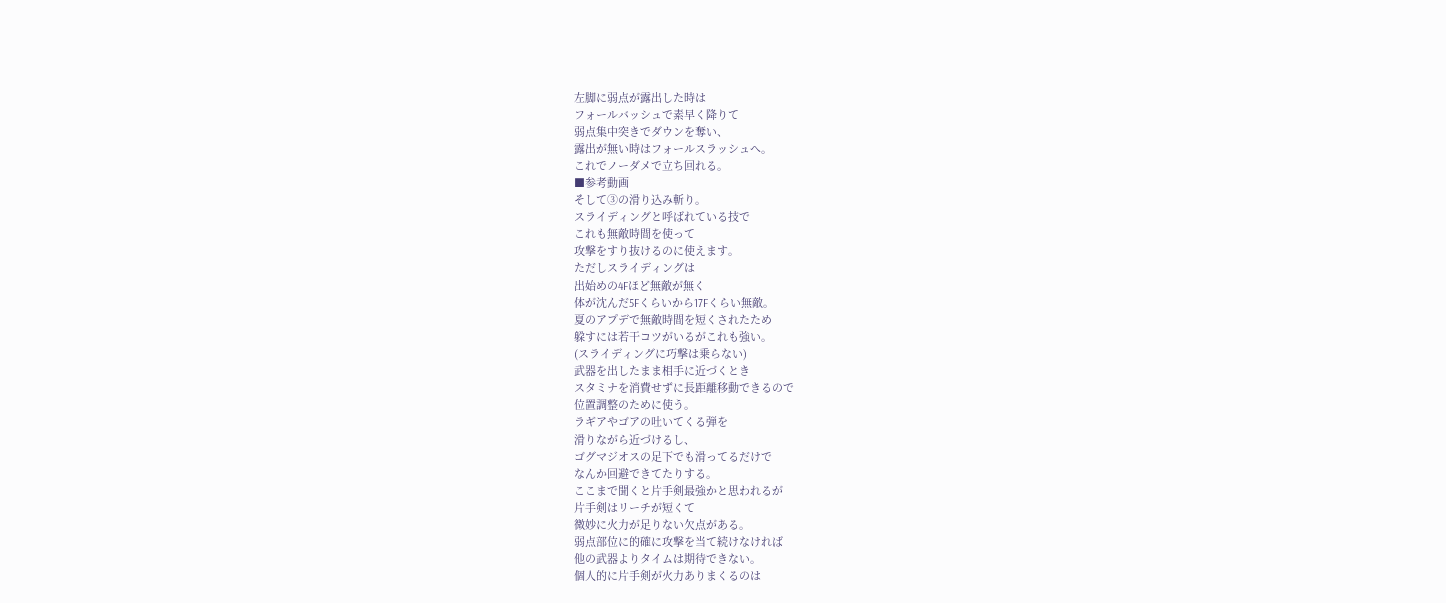左脚に弱点が露出した時は
フォールバッシュで素早く降りて
弱点集中突きでダウンを奪い、
露出が無い時はフォールスラッシュへ。
これでノーダメで立ち回れる。
■参考動画
そして③の滑り込み斬り。
スライディングと呼ばれている技で
これも無敵時間を使って
攻撃をすり抜けるのに使えます。
ただしスライディングは
出始めの4Fほど無敵が無く
体が沈んだ5Fくらいから17Fくらい無敵。
夏のアプデで無敵時間を短くされたため
躱すには若干コツがいるがこれも強い。
(スライディングに巧撃は乗らない)
武器を出したまま相手に近づくとき
スタミナを消費せずに長距離移動できるので
位置調整のために使う。
ラギアやゴアの吐いてくる弾を
滑りながら近づけるし、
ゴグマジオスの足下でも滑ってるだけで
なんか回避できてたりする。
ここまで聞くと片手剣最強かと思われるが
片手剣はリーチが短くて
微妙に火力が足りない欠点がある。
弱点部位に的確に攻撃を当て続けなければ
他の武器よりタイムは期待できない。
個人的に片手剣が火力ありまくるのは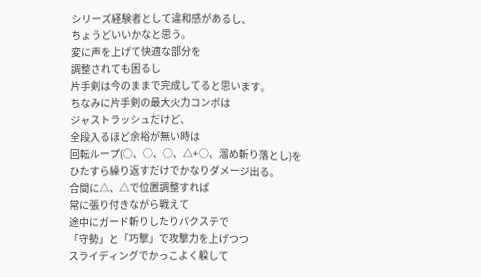シリーズ経験者として違和感があるし、
ちょうどいいかなと思う。
変に声を上げて快適な部分を
調整されても困るし
片手剣は今のままで完成してると思います。
ちなみに片手剣の最大火力コンボは
ジャストラッシュだけど、
全段入るほど余裕が無い時は
回転ループ(○、○、○、△+○、溜め斬り落とし)を
ひたすら繰り返すだけでかなりダメージ出る。
合間に△、△で位置調整すれば
常に張り付きながら戦えて
途中にガード斬りしたりバクステで
「守勢」と「巧撃」で攻撃力を上げつつ
スライディングでかっこよく躱して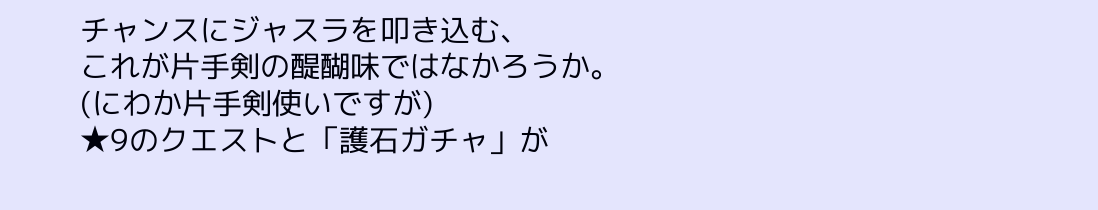チャンスにジャスラを叩き込む、
これが片手剣の醍醐味ではなかろうか。
(にわか片手剣使いですが)
★9のクエストと「護石ガチャ」が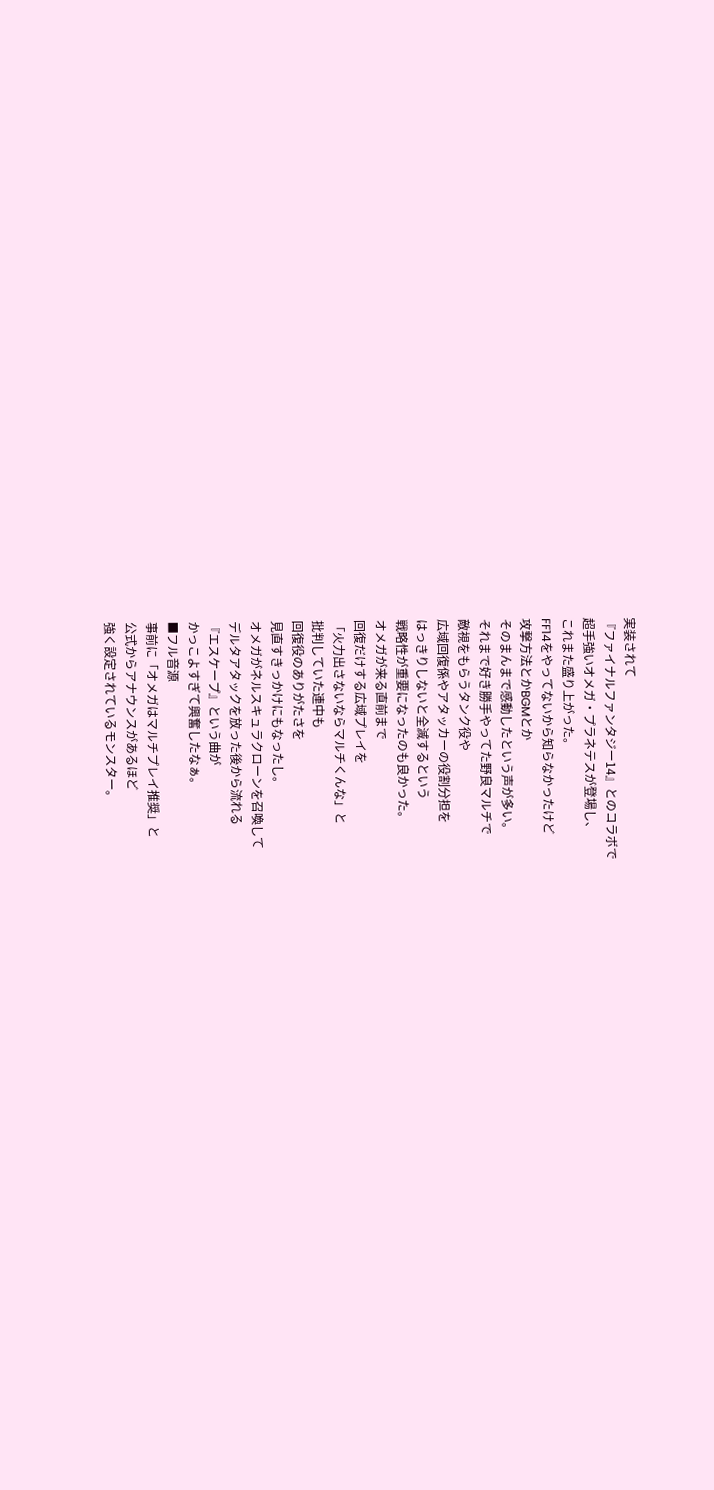実装されて
『ファイナルファンタジー14』とのコラボで
超手強いオメガ・プラネテスが登場し、
これまた盛り上がった。
FF14をやってないから知らなかったけど
攻撃方法とかBGMとか
そのまんまで感動したという声が多い。
それまで好き勝手やってた野良マルチで
敵視をもらうタンク役や
広域回復係やアタッカーの役割分担を
はっきりしないと全滅するという
戦略性が重要になったのも良かった。
オメガが来る直前まで
回復だけする広域プレイを
「火力出さないならマルチくんな」と
批判していた連中も
回復役のありがたさを
見直すきっかけにもなったし。
オメガがネルスキュラクローンを召喚して
デルタアタックを放った後から流れる
『エスケープ』という曲が
かっこよすぎて興奮したなぁ。
■フル音源
事前に「オメガはマルチプレイ推奨」と
公式からアナウンスがあるほど
強く設定されているモンスター。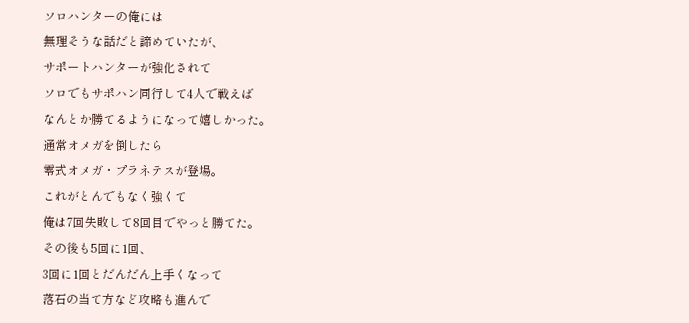ソロハンターの俺には
無理そうな話だと諦めていたが、
サポートハンターが強化されて
ソロでもサポハン同行して4人で戦えば
なんとか勝てるようになって嬉しかった。
通常オメガを倒したら
零式オメガ・プラネテスが登場。
これがとんでもなく強くて
俺は7回失敗して8回目でやっと勝てた。
その後も5回に1回、
3回に1回とだんだん上手くなって
落石の当て方など攻略も進んで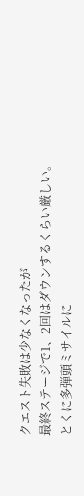クエスト失敗は少なくなったが
最終ステージで1、2回はダウンするくらい厳しい。
とくに多弾頭ミサイルに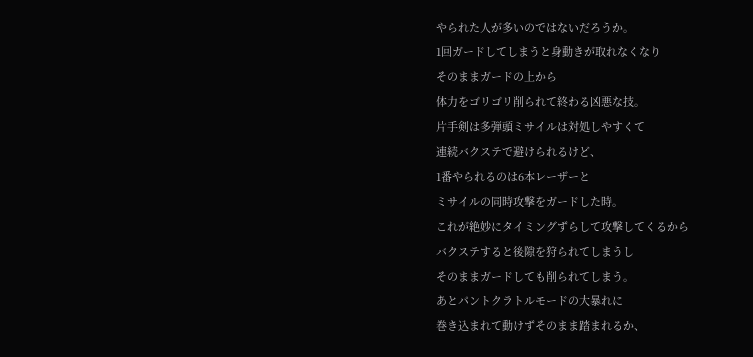やられた人が多いのではないだろうか。
1回ガードしてしまうと身動きが取れなくなり
そのままガードの上から
体力をゴリゴリ削られて終わる凶悪な技。
片手剣は多弾頭ミサイルは対処しやすくて
連続バクステで避けられるけど、
1番やられるのは6本レーザーと
ミサイルの同時攻撃をガードした時。
これが絶妙にタイミングずらして攻撃してくるから
バクステすると後隙を狩られてしまうし
そのままガードしても削られてしまう。
あとパントクラトルモードの大暴れに
巻き込まれて動けずそのまま踏まれるか、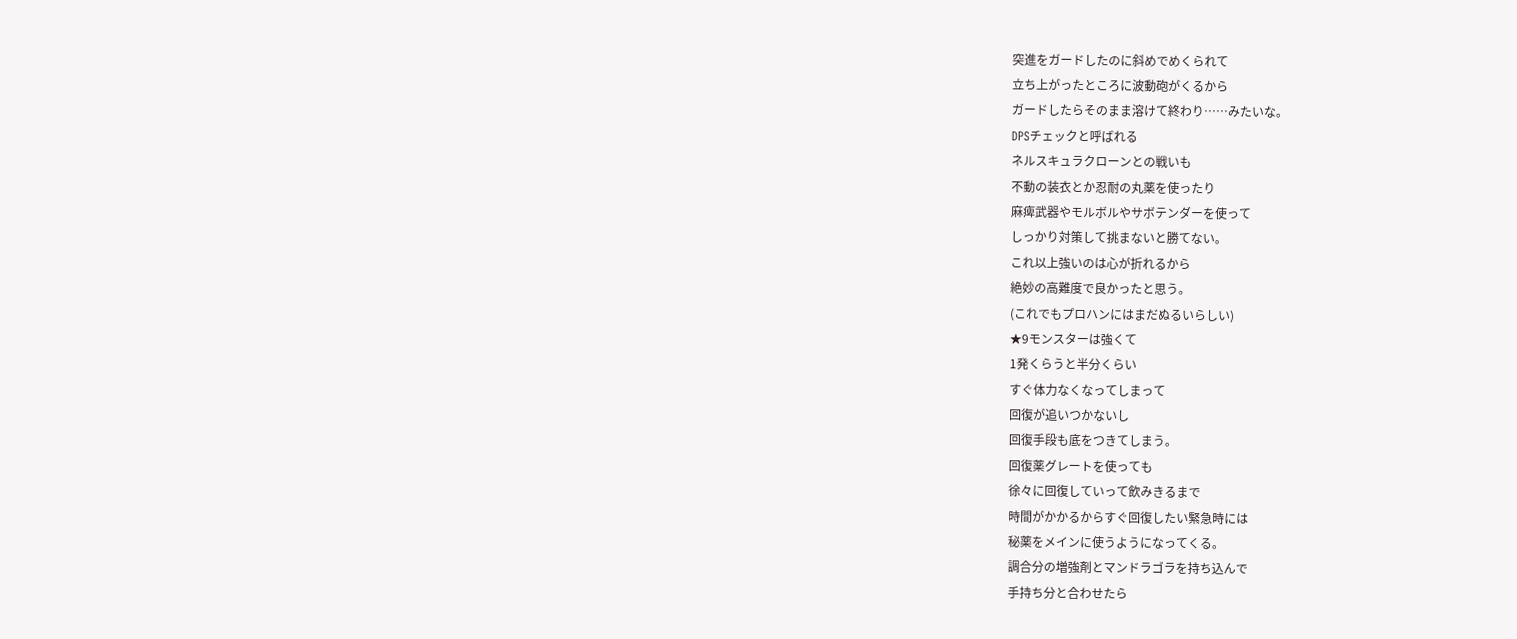突進をガードしたのに斜めでめくられて
立ち上がったところに波動砲がくるから
ガードしたらそのまま溶けて終わり……みたいな。
DPSチェックと呼ばれる
ネルスキュラクローンとの戦いも
不動の装衣とか忍耐の丸薬を使ったり
麻痺武器やモルボルやサボテンダーを使って
しっかり対策して挑まないと勝てない。
これ以上強いのは心が折れるから
絶妙の高難度で良かったと思う。
(これでもプロハンにはまだぬるいらしい)
★9モンスターは強くて
1発くらうと半分くらい
すぐ体力なくなってしまって
回復が追いつかないし
回復手段も底をつきてしまう。
回復薬グレートを使っても
徐々に回復していって飲みきるまで
時間がかかるからすぐ回復したい緊急時には
秘薬をメインに使うようになってくる。
調合分の増強剤とマンドラゴラを持ち込んで
手持ち分と合わせたら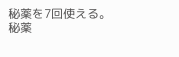秘薬を7回使える。
秘薬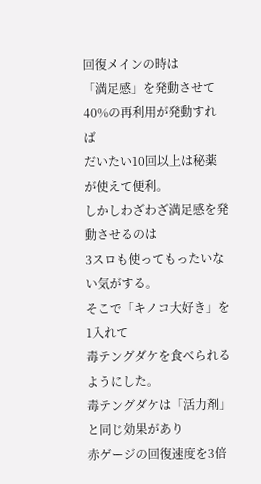回復メインの時は
「満足感」を発動させて
40%の再利用が発動すれば
だいたい10回以上は秘薬が使えて便利。
しかしわざわざ満足感を発動させるのは
3スロも使ってもったいない気がする。
そこで「キノコ大好き」を1入れて
毒テングダケを食べられるようにした。
毒テングダケは「活力剤」と同じ効果があり
赤ゲージの回復速度を3倍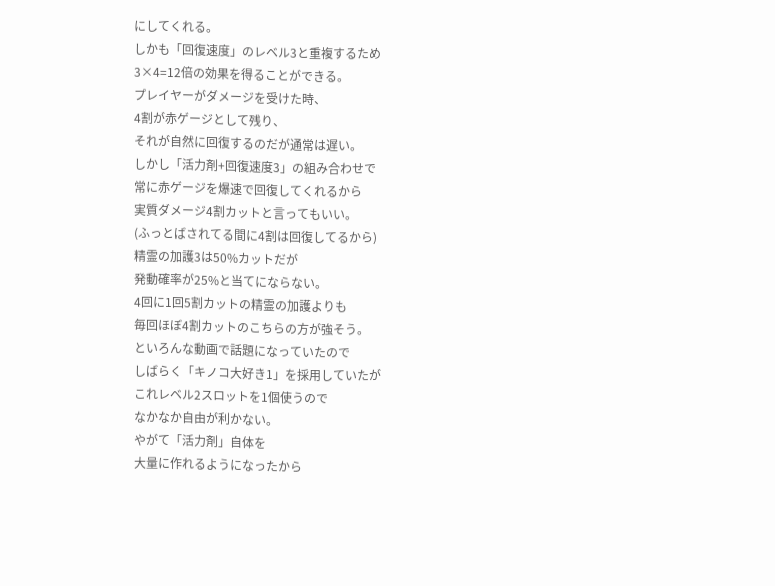にしてくれる。
しかも「回復速度」のレベル3と重複するため
3×4=12倍の効果を得ることができる。
プレイヤーがダメージを受けた時、
4割が赤ゲージとして残り、
それが自然に回復するのだが通常は遅い。
しかし「活力剤+回復速度3」の組み合わせで
常に赤ゲージを爆速で回復してくれるから
実質ダメージ4割カットと言ってもいい。
(ふっとばされてる間に4割は回復してるから)
精霊の加護3は50%カットだが
発動確率が25%と当てにならない。
4回に1回5割カットの精霊の加護よりも
毎回ほぼ4割カットのこちらの方が強そう。
といろんな動画で話題になっていたので
しばらく「キノコ大好き1」を採用していたが
これレベル2スロットを1個使うので
なかなか自由が利かない。
やがて「活力剤」自体を
大量に作れるようになったから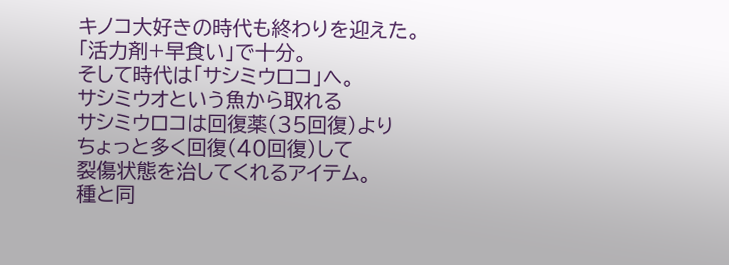キノコ大好きの時代も終わりを迎えた。
「活力剤+早食い」で十分。
そして時代は「サシミウロコ」へ。
サシミウオという魚から取れる
サシミウロコは回復薬(35回復)より
ちょっと多く回復(40回復)して
裂傷状態を治してくれるアイテム。
種と同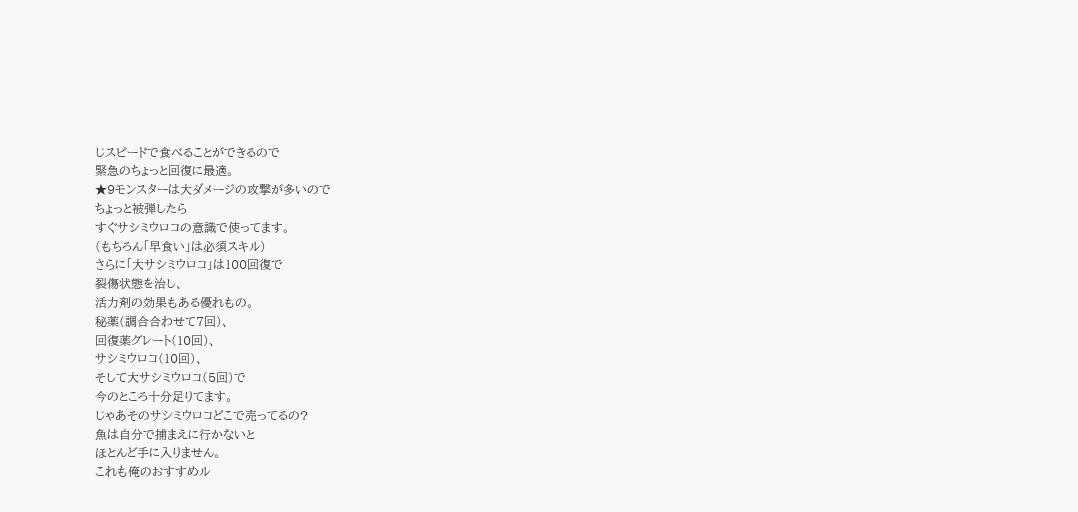じスピードで食べることができるので
緊急のちょっと回復に最適。
★9モンスターは大ダメージの攻撃が多いので
ちょっと被弾したら
すぐサシミウロコの意識で使ってます。
(もちろん「早食い」は必須スキル)
さらに「大サシミウロコ」は100回復で
裂傷状態を治し、
活力剤の効果もある優れもの。
秘薬(調合合わせて7回)、
回復薬グレート(10回)、
サシミウロコ(10回)、
そして大サシミウロコ(5回)で
今のところ十分足りてます。
じゃあそのサシミウロコどこで売ってるの?
魚は自分で捕まえに行かないと
ほとんど手に入りません。
これも俺のおすすめル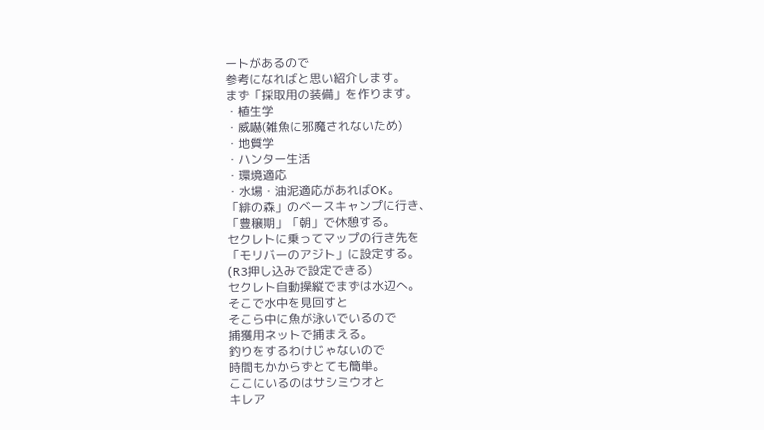ートがあるので
参考になればと思い紹介します。
まず「採取用の装備」を作ります。
・植生学
・威嚇(雑魚に邪魔されないため)
・地質学
・ハンター生活
・環境適応
・水場・油泥適応があればOK。
「緋の森」のベースキャンプに行き、
「豊穣期」「朝」で休憩する。
セクレトに乗ってマップの行き先を
「モリバーのアジト」に設定する。
(R3押し込みで設定できる)
セクレト自動操縦でまずは水辺へ。
そこで水中を見回すと
そこら中に魚が泳いでいるので
捕獲用ネットで捕まえる。
釣りをするわけじゃないので
時間もかからずとても簡単。
ここにいるのはサシミウオと
キレア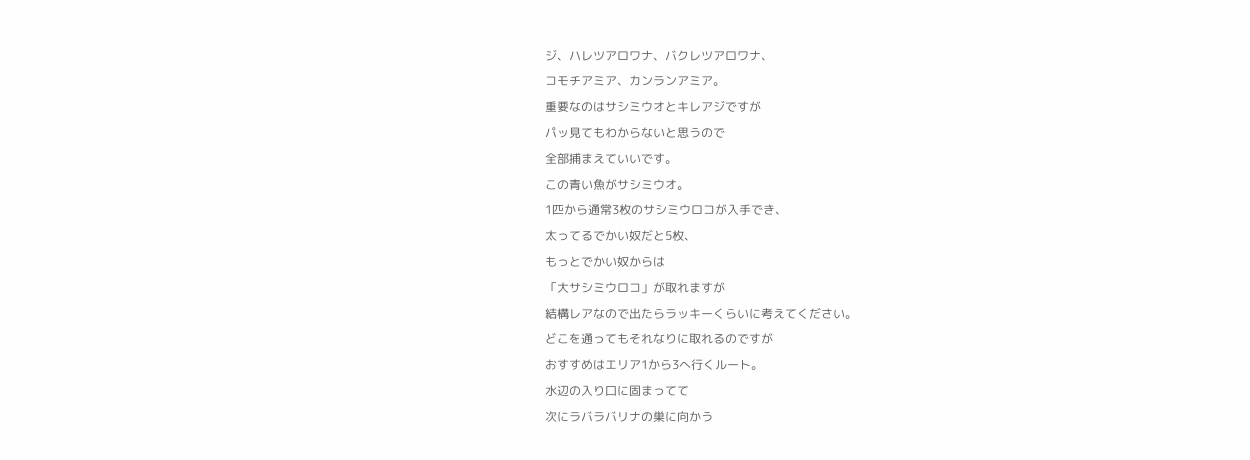ジ、ハレツアロワナ、バクレツアロワナ、
コモチアミア、カンランアミア。
重要なのはサシミウオとキレアジですが
パッ見てもわからないと思うので
全部捕まえていいです。
この青い魚がサシミウオ。
1匹から通常3枚のサシミウロコが入手でき、
太ってるでかい奴だと5枚、
もっとでかい奴からは
「大サシミウロコ」が取れますが
結構レアなので出たらラッキーくらいに考えてください。
どこを通ってもそれなりに取れるのですが
おすすめはエリア1から3へ行くルート。
水辺の入り口に固まってて
次にラバラバリナの巣に向かう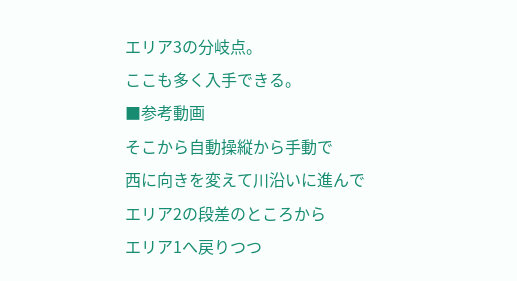エリア3の分岐点。
ここも多く入手できる。
■参考動画
そこから自動操縦から手動で
西に向きを変えて川沿いに進んで
エリア2の段差のところから
エリア1へ戻りつつ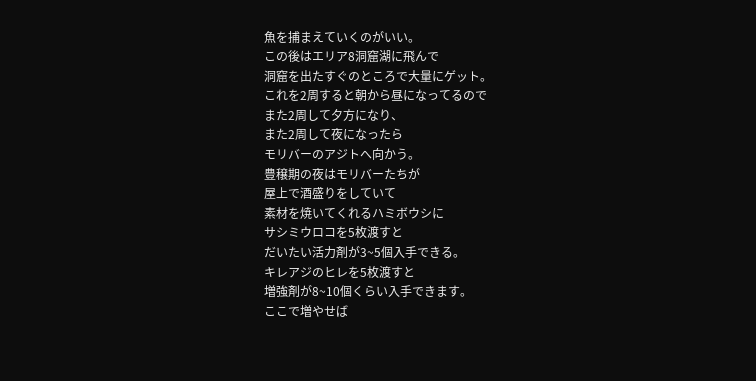魚を捕まえていくのがいい。
この後はエリア8洞窟湖に飛んで
洞窟を出たすぐのところで大量にゲット。
これを2周すると朝から昼になってるので
また2周して夕方になり、
また2周して夜になったら
モリバーのアジトへ向かう。
豊穣期の夜はモリバーたちが
屋上で酒盛りをしていて
素材を焼いてくれるハミボウシに
サシミウロコを5枚渡すと
だいたい活力剤が3~5個入手できる。
キレアジのヒレを5枚渡すと
増強剤が8~10個くらい入手できます。
ここで増やせば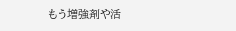もう増強剤や活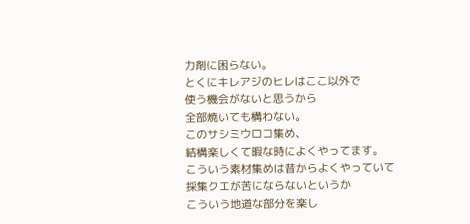力剤に困らない。
とくにキレアジのヒレはここ以外で
使う機会がないと思うから
全部焼いても構わない。
このサシミウロコ集め、
結構楽しくて暇な時によくやってます。
こういう素材集めは昔からよくやっていて
採集クエが苦にならないというか
こういう地道な部分を楽し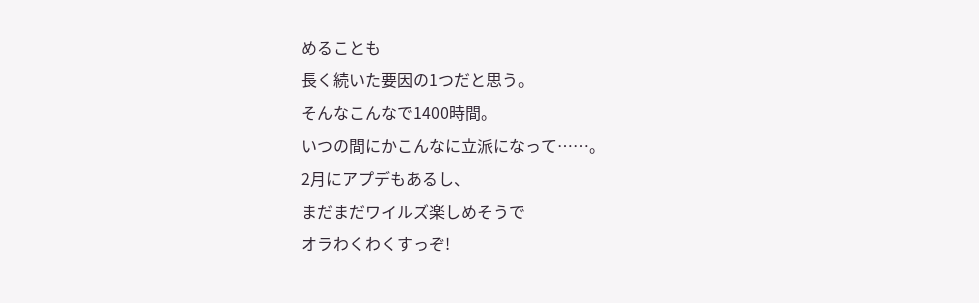めることも
長く続いた要因の1つだと思う。
そんなこんなで1400時間。
いつの間にかこんなに立派になって……。
2月にアプデもあるし、
まだまだワイルズ楽しめそうで
オラわくわくすっぞ!